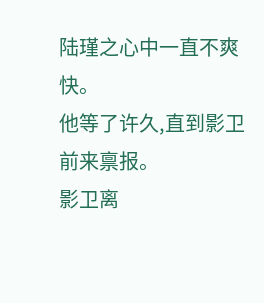陆瑾之心中一直不爽快。
他等了许久,直到影卫前来禀报。
影卫离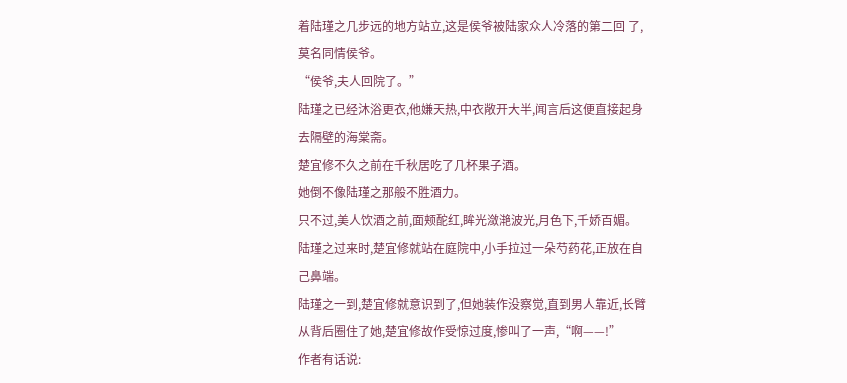着陆瑾之几步远的地方站立,这是侯爷被陆家众人冷落的第二回 了,莫名同情侯爷。
“侯爷,夫人回院了。”
陆瑾之已经沐浴更衣,他嫌天热,中衣敞开大半,闻言后这便直接起身去隔壁的海棠斋。
楚宜修不久之前在千秋居吃了几杯果子酒。
她倒不像陆瑾之那般不胜酒力。
只不过,美人饮酒之前,面颊酡红,眸光潋滟波光,月色下,千娇百媚。
陆瑾之过来时,楚宜修就站在庭院中,小手拉过一朵芍药花,正放在自己鼻端。
陆瑾之一到,楚宜修就意识到了,但她装作没察觉,直到男人靠近,长臂从背后圈住了她,楚宜修故作受惊过度,惨叫了一声,“啊——!”
作者有话说: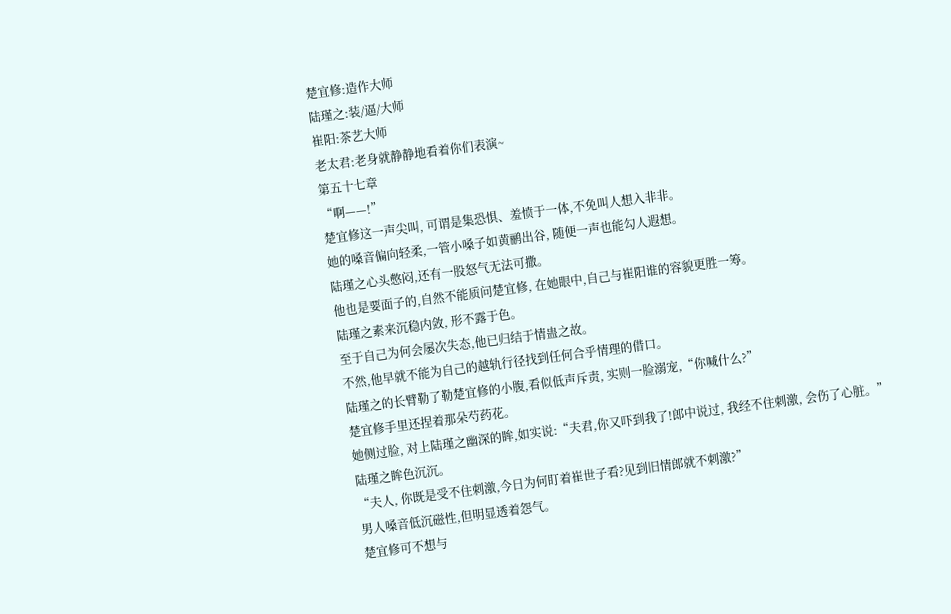楚宜修:造作大师
陆瑾之:装/逼/大师
崔阳:茶艺大师
老太君:老身就静静地看着你们表演~
第五十七章
“啊——!”
楚宜修这一声尖叫, 可谓是集恐惧、羞愤于一体,不免叫人想入非非。
她的嗓音偏向轻柔,一管小嗓子如黄鹂出谷, 随便一声也能勾人遐想。
陆瑾之心头憋闷,还有一股怒气无法可撒。
他也是要面子的,自然不能质问楚宜修, 在她眼中,自己与崔阳谁的容貌更胜一筹。
陆瑾之素来沉稳内敛, 形不露于色。
至于自己为何会屡次失态,他已归结于情蛊之故。
不然,他早就不能为自己的越轨行径找到任何合乎情理的借口。
陆瑾之的长臂勒了勒楚宜修的小腹,看似低声斥责, 实则一脸溺宠,“你喊什么?”
楚宜修手里还捏着那朵芍药花。
她侧过脸, 对上陆瑾之幽深的眸,如实说:“夫君,你又吓到我了!郎中说过, 我经不住刺激, 会伤了心脏。”
陆瑾之眸色沉沉。
“夫人, 你既是受不住刺激,今日为何盯着崔世子看?见到旧情郎就不刺激?”
男人嗓音低沉磁性,但明显透着怨气。
楚宜修可不想与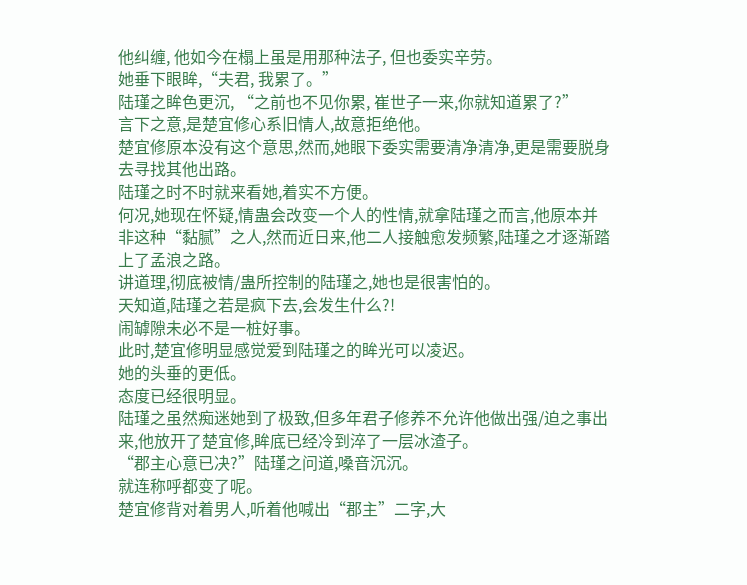他纠缠, 他如今在榻上虽是用那种法子, 但也委实辛劳。
她垂下眼眸,“夫君, 我累了。”
陆瑾之眸色更沉, “之前也不见你累, 崔世子一来,你就知道累了?”
言下之意,是楚宜修心系旧情人,故意拒绝他。
楚宜修原本没有这个意思,然而,她眼下委实需要清净清净,更是需要脱身去寻找其他出路。
陆瑾之时不时就来看她,着实不方便。
何况,她现在怀疑,情蛊会改变一个人的性情,就拿陆瑾之而言,他原本并非这种“黏腻”之人,然而近日来,他二人接触愈发频繁,陆瑾之才逐渐踏上了孟浪之路。
讲道理,彻底被情/蛊所控制的陆瑾之,她也是很害怕的。
天知道,陆瑾之若是疯下去,会发生什么?!
闹罅隙未必不是一桩好事。
此时,楚宜修明显感觉爱到陆瑾之的眸光可以凌迟。
她的头垂的更低。
态度已经很明显。
陆瑾之虽然痴迷她到了极致,但多年君子修养不允许他做出强/迫之事出来,他放开了楚宜修,眸底已经冷到淬了一层冰渣子。
“郡主心意已决?”陆瑾之问道,嗓音沉沉。
就连称呼都变了呢。
楚宜修背对着男人,听着他喊出“郡主”二字,大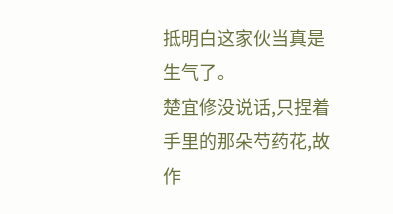抵明白这家伙当真是生气了。
楚宜修没说话,只捏着手里的那朵芍药花,故作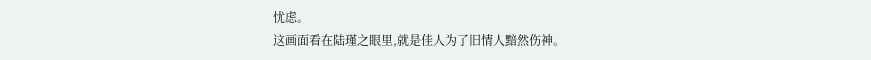忧虑。
这画面看在陆瑾之眼里,就是佳人为了旧情人黯然伤神。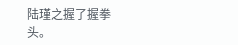陆瑾之握了握拳头。